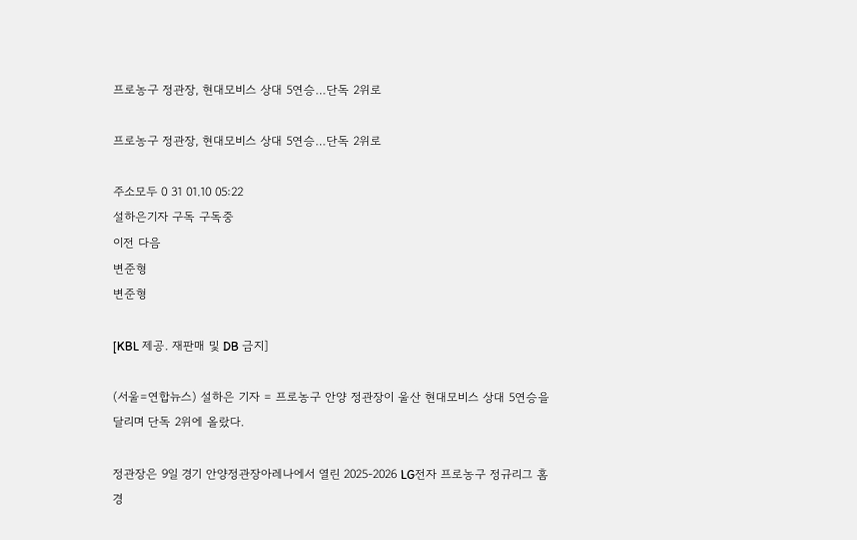프로농구 정관장, 현대모비스 상대 5연승…단독 2위로

프로농구 정관장, 현대모비스 상대 5연승…단독 2위로

주소모두 0 31 01.10 05:22
설하은기자 구독 구독중
이전 다음
변준형
변준형

[KBL 제공. 재판매 및 DB 금지]

(서울=연합뉴스) 설하은 기자 = 프로농구 안양 정관장이 울산 현대모비스 상대 5연승을 달리며 단독 2위에 올랐다.

정관장은 9일 경기 안양정관장아레나에서 열린 2025-2026 LG전자 프로농구 정규리그 홈 경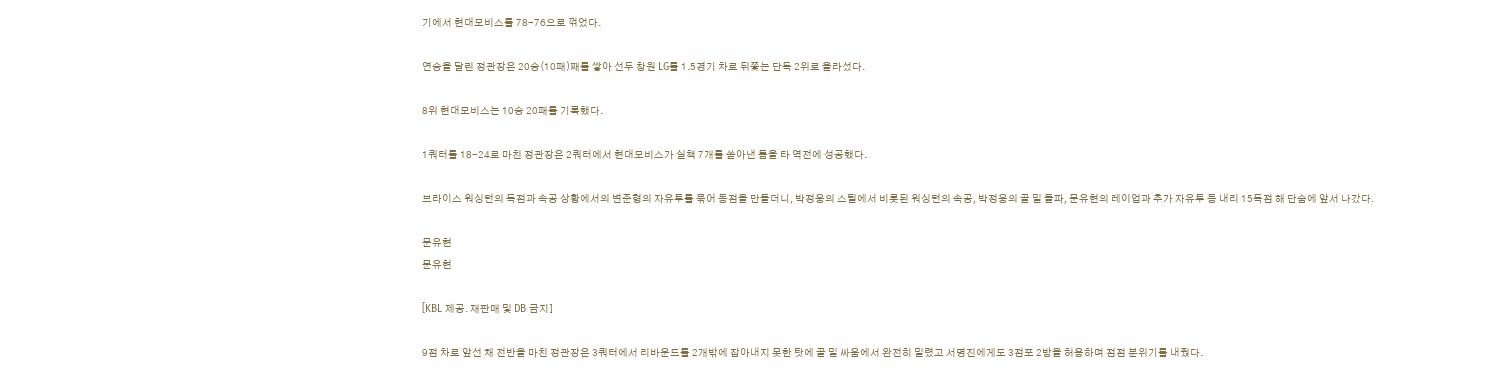기에서 현대모비스를 78-76으로 꺾었다.

연승을 달린 정관장은 20승(10패)째를 쌓아 선두 창원 LG를 1.5경기 차로 뒤쫓는 단독 2위로 올라섰다.

8위 현대모비스는 10승 20패를 기록했다.

1쿼터를 18-24로 마친 정관장은 2쿼터에서 현대모비스가 실책 7개를 쏟아낸 틈을 타 역전에 성공했다.

브라이스 워싱턴의 득점과 속공 상황에서의 변준형의 자유투를 묶어 동점을 만들더니, 박정웅의 스틸에서 비롯된 워싱턴의 속공, 박정웅의 골 밑 돌파, 문유현의 레이업과 추가 자유투 등 내리 15득점 해 단숨에 앞서 나갔다.

문유현
문유현

[KBL 제공. 재판매 및 DB 금지]

9점 차로 앞선 채 전반을 마친 정관장은 3쿼터에서 리바운드를 2개밖에 잡아내지 못한 탓에 골 밑 싸움에서 완전히 밀렸고 서명진에게도 3점포 2방을 허용하며 점점 분위기를 내줬다.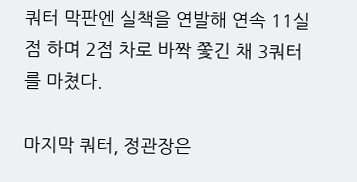쿼터 막판엔 실책을 연발해 연속 11실점 하며 2점 차로 바짝 쫓긴 채 3쿼터를 마쳤다.

마지막 쿼터, 정관장은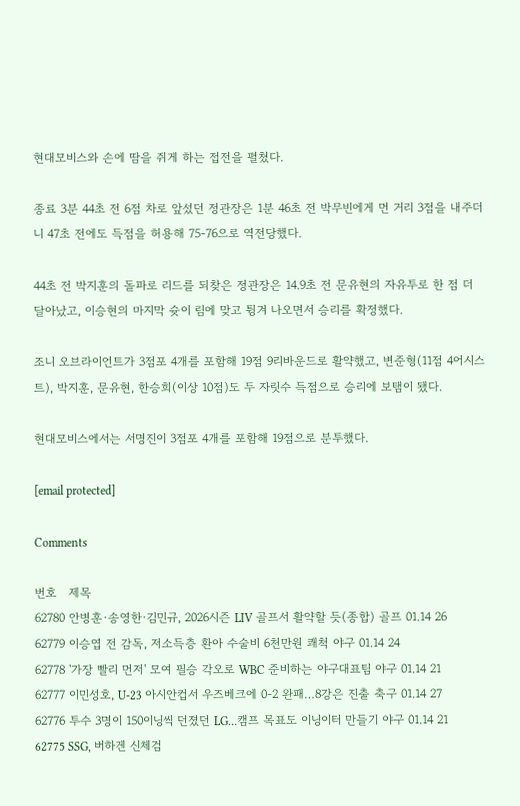현대모비스와 손에 땀을 쥐게 하는 접전을 펼쳤다.

종료 3분 44초 전 6점 차로 앞섰던 정관장은 1분 46초 전 박무빈에게 먼 거리 3점을 내주더니 47초 전에도 득점을 허용해 75-76으로 역전당했다.

44초 전 박지훈의 돌파로 리드를 되찾은 정관장은 14.9초 전 문유현의 자유투로 한 점 더 달아났고, 이승현의 마지막 슛이 림에 맞고 튕겨 나오면서 승리를 확정했다.

조니 오브라이언트가 3점포 4개를 포함해 19점 9리바운드로 활약했고, 변준형(11점 4어시스트), 박지훈, 문유현, 한승희(이상 10점)도 두 자릿수 득점으로 승리에 보탬이 됐다.

현대모비스에서는 서명진이 3점포 4개를 포함해 19점으로 분투했다.

[email protected]

Comments

번호   제목
62780 안병훈·송영한·김민규, 2026시즌 LIV 골프서 활약할 듯(종합) 골프 01.14 26
62779 이승엽 전 감독, 저소득층 환아 수술비 6천만원 쾌척 야구 01.14 24
62778 '가장 빨리 먼저' 모여 필승 각오로 WBC 준비하는 야구대표팀 야구 01.14 21
62777 이민성호, U-23 아시안컵서 우즈베크에 0-2 완패…8강은 진출 축구 01.14 27
62776 투수 3명이 150이닝씩 던졌던 LG…캠프 목표도 이닝이터 만들기 야구 01.14 21
62775 SSG, 버하겐 신체검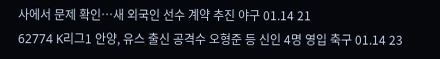사에서 문제 확인…새 외국인 선수 계약 추진 야구 01.14 21
62774 K리그1 안양, 유스 출신 공격수 오형준 등 신인 4명 영입 축구 01.14 23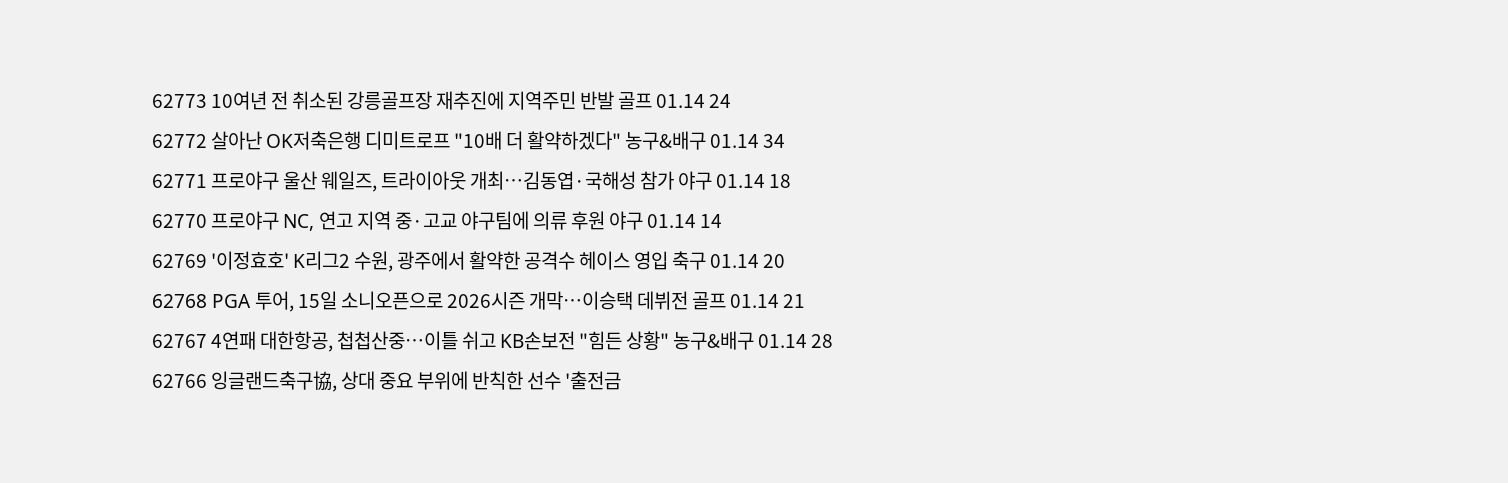62773 10여년 전 취소된 강릉골프장 재추진에 지역주민 반발 골프 01.14 24
62772 살아난 OK저축은행 디미트로프 "10배 더 활약하겠다" 농구&배구 01.14 34
62771 프로야구 울산 웨일즈, 트라이아웃 개최…김동엽·국해성 참가 야구 01.14 18
62770 프로야구 NC, 연고 지역 중·고교 야구팀에 의류 후원 야구 01.14 14
62769 '이정효호' K리그2 수원, 광주에서 활약한 공격수 헤이스 영입 축구 01.14 20
62768 PGA 투어, 15일 소니오픈으로 2026시즌 개막…이승택 데뷔전 골프 01.14 21
62767 4연패 대한항공, 첩첩산중…이틀 쉬고 KB손보전 "힘든 상황" 농구&배구 01.14 28
62766 잉글랜드축구協, 상대 중요 부위에 반칙한 선수 '출전금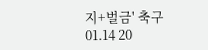지+벌금' 축구 01.14 20